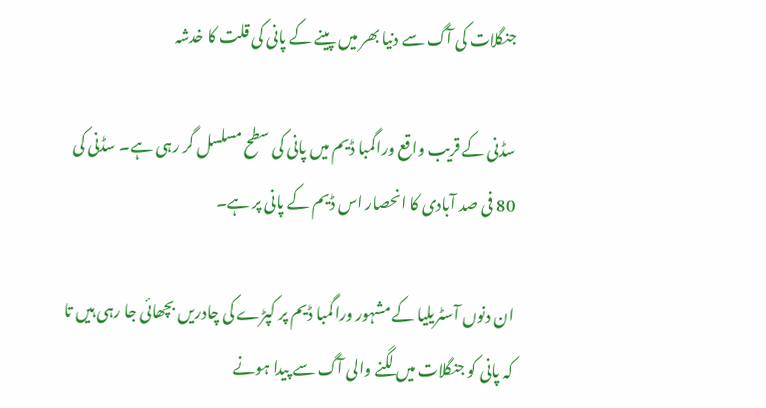جنگلات کی آگ سے دنیا بھر میں پینے کے پانی کی قلت کا خدشہ

سڈنی کے قریب واقع وراگمبا ڈیم میں پانی کی سطح مسلسل گر رہی ہے۔ سڈنی کی 80 فی صد آبادی کا انحصار اس ڈیم کے پانی پر ہے۔

ان دنوں آسٹریلیا کے مشہور وراگمبا ڈیم پر کپڑے کی چادریں بچھائی جا رہی ہیں تا کہ پانی کو جنگلات میں لگنے والی آگ سے پیدا ہونے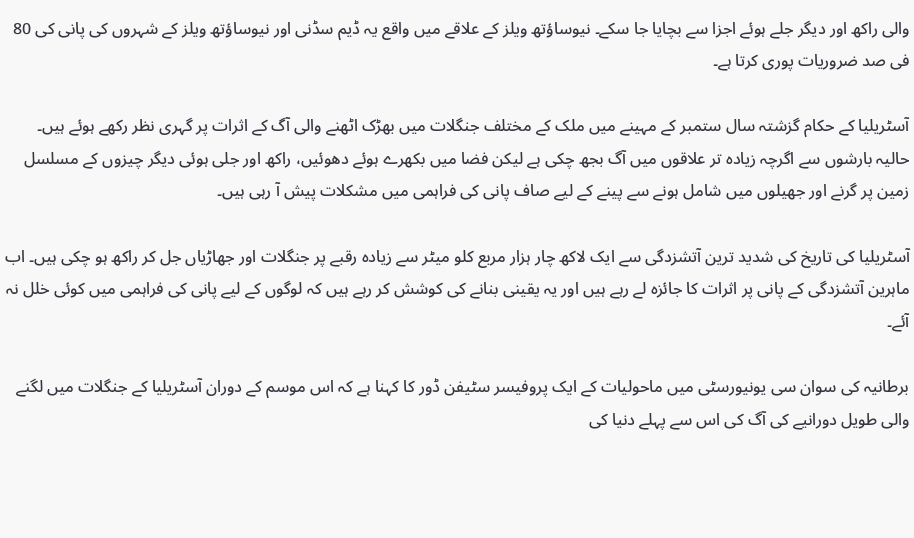والی راکھ اور دیگر جلے ہوئے اجزا سے بچایا جا سکے۔ نیوساؤتھ ویلز کے علاقے میں واقع یہ ڈیم سڈنی اور نیوساؤتھ ویلز کے شہروں کی پانی کی 80 فی صد ضروریات پوری کرتا ہے۔

آسٹریلیا کے حکام گزشتہ سال ستمبر کے مہینے میں ملک کے مختلف جنگلات میں بھڑک اٹھنے والی آگ کے اثرات پر گہری نظر رکھے ہوئے ہیں۔ حالیہ بارشوں سے اگرچہ زیادہ تر علاقوں میں آگ بجھ چکی ہے لیکن فضا میں بکھرے ہوئے دھوئیں، راکھ اور جلی ہوئی دیگر چیزوں کے مسلسل زمین پر گرنے اور جھیلوں میں شامل ہونے سے پینے کے لیے صاف پانی کی فراہمی میں مشکلات پیش آ رہی ہیں۔

آسٹریلیا کی تاریخ کی شدید ترین آتشزدگی سے ایک لاکھ چار ہزار مربع کلو میٹر سے زیادہ رقبے پر جنگلات اور جھاڑیاں جل کر راکھ ہو چکی ہیں۔ اب ماہرین آتشزدگی کے پانی پر اثرات کا جائزہ لے رہے ہیں اور یہ یقینی بنانے کی کوشش کر رہے ہیں کہ لوگوں کے لیے پانی کی فراہمی میں کوئی خلل نہ آئے۔

برطانیہ کی سوان سی یونیورسٹی میں ماحولیات کے ایک پروفیسر سٹیفن ڈور کا کہنا ہے کہ اس موسم کے دوران آسٹریلیا کے جنگلات میں لگنے والی طویل دورانیے کی آگ کی اس سے پہلے دنیا کی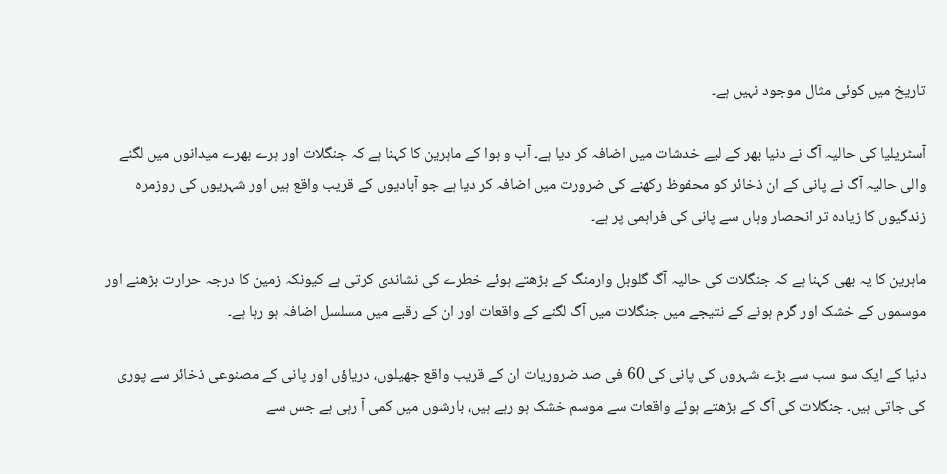تاریخ میں کوئی مثال موجود نہیں ہے۔

آسٹریلیا کی حالیہ آگ نے دنیا بھر کے لیے خدشات میں اضافہ کر دیا ہے۔ آب و ہوا کے ماہرین کا کہنا ہے کہ جنگلات اور ہرے بھرے میدانوں میں لگنے والی حالیہ آگ نے پانی کے ان ذخائر کو محفوظ رکھنے کی ضرورت میں اضافہ کر دیا ہے جو آبادیوں کے قریب واقع ہیں اور شہریوں کی روزمرہ زندگیوں کا زیادہ تر انحصار وہاں سے پانی کی فراہمی پر ہے۔

ماہرین کا یہ بھی کہنا ہے کہ جنگلات کی حالیہ آگ گلوبل وارمنگ کے بڑھتے ہوئے خطرے کی نشاندی کرتی ہے کیونکہ زمین کا درجہ حرارت بڑھنے اور موسموں کے خشک اور گرم ہونے کے نتیجے میں جنگلات میں آگ لگنے کے واقعات اور ان کے رقبے میں مسلسل اضافہ ہو رہا ہے۔

دنیا کے ایک سو سب سے بڑے شہروں کی پانی کی 60 فی صد ضروریات ان کے قریب واقع جھیلوں، دریاؤں اور پانی کے مصنوعی ذخائر سے پوری کی جاتی ہیں۔ جنگلات کی آگ کے بڑھتے ہوئے واقعات سے موسم خشک ہو رہے ہیں، بارشوں میں کمی آ رہی ہے جس سے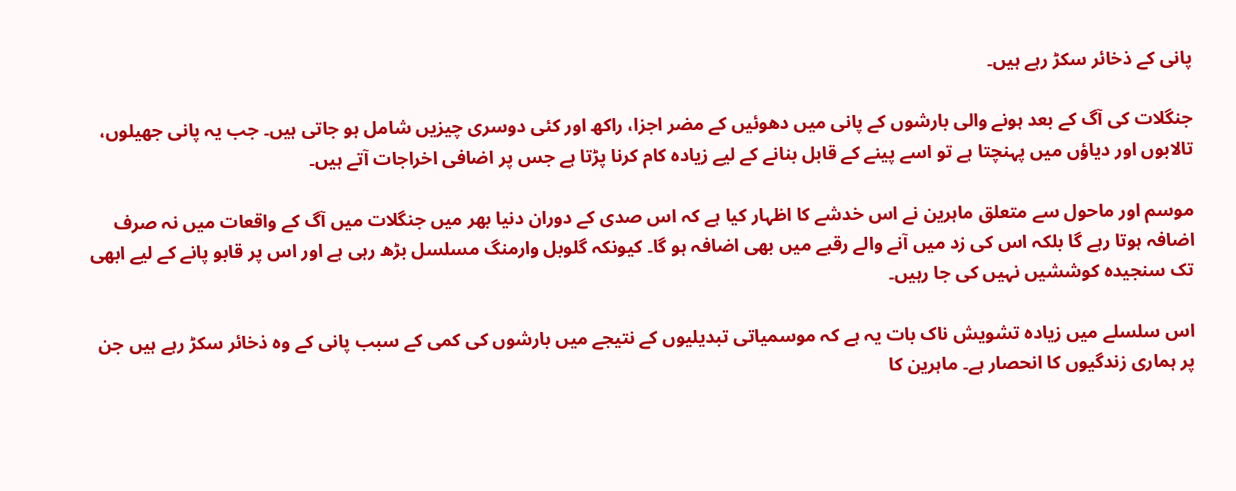پانی کے ذخائر سکڑ رہے ہیں۔

جنگلات کی آگ کے بعد ہونے والی بارشوں کے پانی میں دھوئیں کے مضر اجزا، راکھ اور کئی دوسری چیزیں شامل ہو جاتی ہیں۔ جب یہ پانی جھیلوں، تالابوں اور دیاؤں میں پہنچتا ہے تو اسے پینے کے قابل بنانے کے لیے زیادہ کام کرنا پڑتا ہے جس پر اضافی اخراجات آتے ہیں۔

موسم اور ماحول سے متعلق ماہرین نے اس خدشے کا اظہار کیا ہے کہ اس صدی کے دوران دنیا بھر میں جنگلات میں آگ کے واقعات میں نہ صرف اضافہ ہوتا رہے گا بلکہ اس کی زد میں آنے والے رقبے میں بھی اضافہ ہو گا۔ کیونکہ گلوبل وارمنگ مسلسل بڑھ رہی ہے اور اس پر قابو پانے کے لیے ابھی تک سنجیدہ کوششیں نہیں کی جا رہیں۔

اس سلسلے میں زیادہ تشویش ناک بات یہ ہے کہ موسمیاتی تبدیلیوں کے نتیجے میں بارشوں کی کمی کے سبب پانی کے وہ ذخائر سکڑ رہے ہیں جن پر ہماری زندگیوں کا انحصار ہے۔ ماہرین کا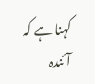کہنا ہے کہ آئندہ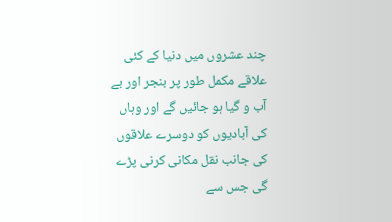چند عشروں میں دنیا کے کئی علاقے مکمل طور پر بنجر اور بے آب و گیا ہو جائیں گے اور وہاں کی آبادیوں کو دوسرے علاقوں کی جانب نقل مکانی کرنی پڑے گی جس سے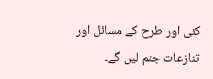کئی اور طرح کے مسائل اور تنازعات جنم لیں گے۔